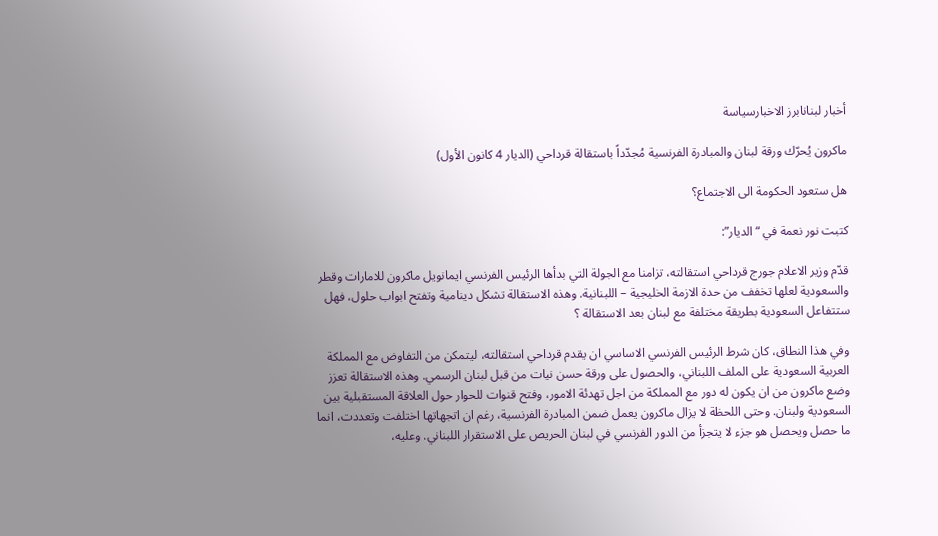أخبار لبنانابرز الاخبارسياسة

ماكرون يُحرّك ورقة لبنان والمبادرة الفرنسية مُجدّداً باستقالة قرداحي (الديار 4 كانون الأول)

هل ستعود الحكومة الى الاجتماع؟

كتبت نور نعمة في “الديار”:

قدّم وزير الاعلام جورج قرداحي استقالته، تزامنا مع الجولة التي بدأها الرئيس الفرنسي ايمانويل ماكرون للامارات وقطر والسعودية لعلها تخفف من حدة الازمة الخليجية – اللبنانية. وهذه الاستقالة تشكل دينامية وتفتح ابواب حلول، فهل ستتفاعل السعودية بطريقة مختلفة مع لبنان بعد الاستقالة ؟

وفي هذا النطاق، كان شرط الرئيس الفرنسي الاساسي ان يقدم قرداحي استقالته، ليتمكن من التفاوض مع المملكة العربية السعودية على الملف اللبناني، والحصول على ورقة حسن نيات من قبل لبنان الرسمي. وهذه الاستقالة تعزز وضع ماكرون من ان يكون له دور مع المملكة من اجل تهدئة الامور، وفتح قنوات للحوار حول العلاقة المستقبلية بين السعودية ولبنان. وحتى اللحظة لا يزال ماكرون يعمل ضمن المبادرة الفرنسية، رغم ان اتجهاتها اختلفت وتعددت، انما ما حصل ويحصل هو جزء لا يتجزأ من الدور الفرنسي في لبنان الحريص على الاستقرار اللبناني. وعليه،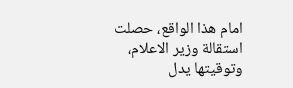امام هذا الواقع، حصلت استقالة وزير الاعلام، وتوقيتها يدل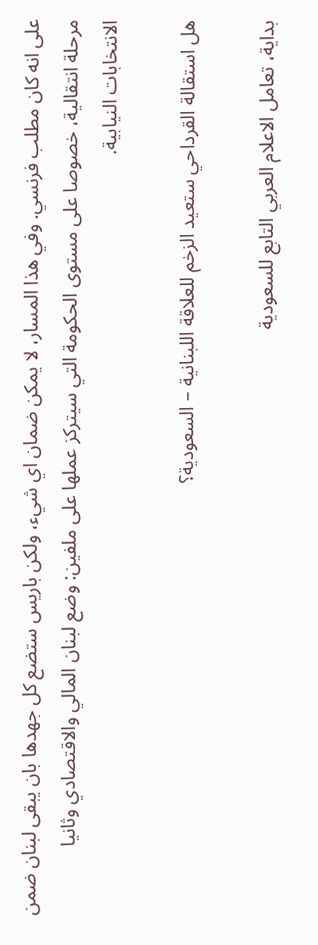على انه كان مطلب فرنسي. وفي هذا المسار، لا يمكن ضمان اي شيء، ولكن باريس ستضع كل جهدها بان يبقى لبنان ضمن مرحلة انتقالية، خصوصا على مستوى الحكومة التي سيتركز عملها على ملفين: وضع لبنان المالي والاقتصادي وثانيا الانتخابات النيابية.

هل استقالة القرداحي ستعيد الزخم للعلاقة اللبنانية – السعودية؟

بداية، تعامل الاعلام العربي التابع للسعودية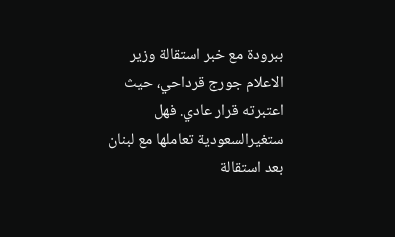ببرودة مع خبر استقالة وزير الاعلام جورج قرداحي، حيث اعتبرته قرار عادي. فهل ستغيرالسعودية تعاملها مع لبنان بعد استقالة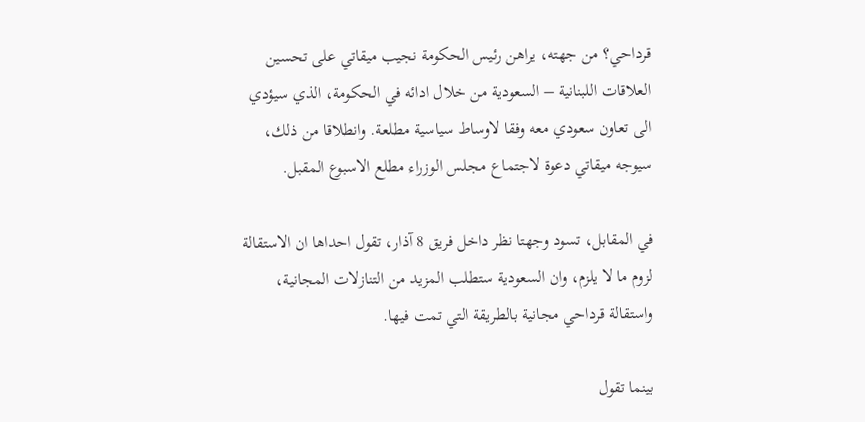قرداحي؟ من جهته، يراهن رئيس الحكومة نجيب ميقاتي على تحسين العلاقات اللبنانية – السعودية من خلال ادائه في الحكومة، الذي سيؤدي الى تعاون سعودي معه وفقا لاوساط سياسية مطلعة. وانطلاقا من ذلك، سيوجه ميقاتي دعوة لاجتماع مجلس الوزراء مطلع الاسبوع المقبل.

في المقابل، تسود وجهتا نظر داخل فريق 8 آذار، تقول احداها ان الاستقالة لزوم ما لا يلزم، وان السعودية ستطلب المزيد من التنازلات المجانية، واستقالة قرداحي مجانية بالطريقة التي تمت فيها.

بينما تقول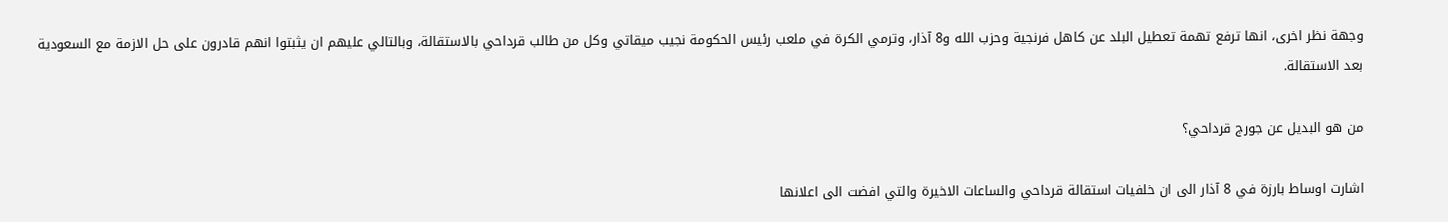وجهة نظر اخرى، انها ترفع تهمة تعطيل البلد عن كاهل فرنجية وحزب الله و8 آذار، وترمي الكرة في ملعب رئيس الحكومة نجيب ميقاتي وكل من طالب قرداحي بالاستقالة، وبالتالي عليهم ان يثبتوا انهم قادرون على حل الازمة مع السعودية بعد الاستقالة.

من هو البديل عن جورج قرداحي؟

اشارت اوساط بارزة في 8 آذار الى ان خلفيات استقالة قرداحي والساعات الاخيرة والتي افضت الى اعلانها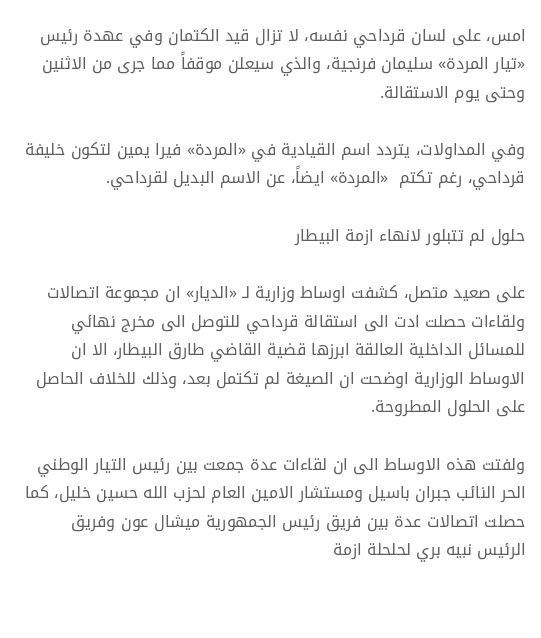امس، على لسان قرداحي نفسه، لا تزال قيد الكتمان وفي عهدة رئيس «تيار المردة» سليمان فرنجية، والذي سيعلن موقفاً مما جرى من الاثنين وحتى يوم الاستقالة.

وفي المداولات، يتردد اسم القيادية في «المردة» فيرا يمين لتكون خليفة قرداحي، رغم تكتم  «المردة» ايضاً، عن الاسم البديل لقرداحي.

حلول لم تتبلور لانهاء ازمة البيطار

على صعيد متصل، كشفت اوساط وزارية لـ «الديار» ان مجموعة اتصالات ولقاءات حصلت ادت الى استقالة قرداحي للتوصل الى مخرج نهائي للمسائل الداخلية العالقة ابرزها قضية القاضي طارق البيطار، الا ان الاوساط الوزارية اوضحت ان الصيغة لم تكتمل بعد، وذلك للخلاف الحاصل على الحلول المطروحة.

ولفتت هذه الاوساط الى ان لقاءات عدة جمعت بين رئيس التيار الوطني الحر النائب جبران باسيل ومستشار الامين العام لحزب الله حسين خليل، كما حصلت اتصالات عدة بين فريق رئيس الجمهورية ميشال عون وفريق الرئيس نبيه بري لحلحلة ازمة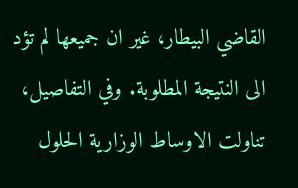القاضي البيطار، غير ان جميعها لم تؤد الى النتيجة المطلوبة. وفي التفاصيل، تناولت الاوساط الوزارية الحلول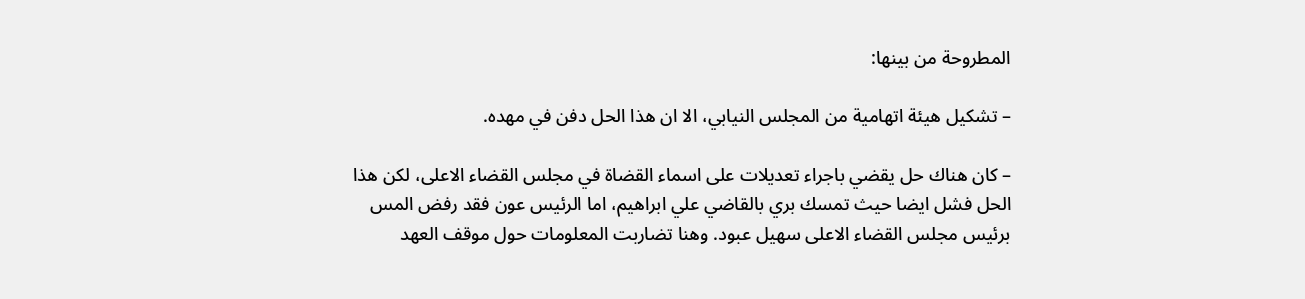المطروحة من بينها:

– تشكيل هيئة اتهامية من المجلس النيابي، الا ان هذا الحل دفن في مهده.

– كان هناك حل يقضي باجراء تعديلات على اسماء القضاة في مجلس القضاء الاعلى، لكن هذا الحل فشل ايضا حيث تمسك بري بالقاضي علي ابراهيم، اما الرئيس عون فقد رفض المس برئيس مجلس القضاء الاعلى سهيل عبود. وهنا تضاربت المعلومات حول موقف العهد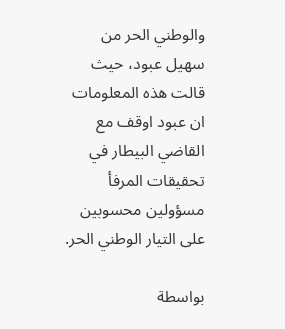والوطني الحر من سهيل عبود، حيث قالت هذه المعلومات ان عبود اوقف مع القاضي البيطار في تحقيقات المرفأ مسؤولين محسوبين على التيار الوطني الحر.

بواسطة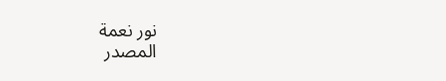نور نعمة
المصدر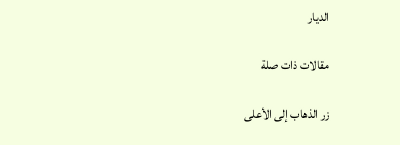الديار

مقالات ذات صلة

زر الذهاب إلى الأعلى